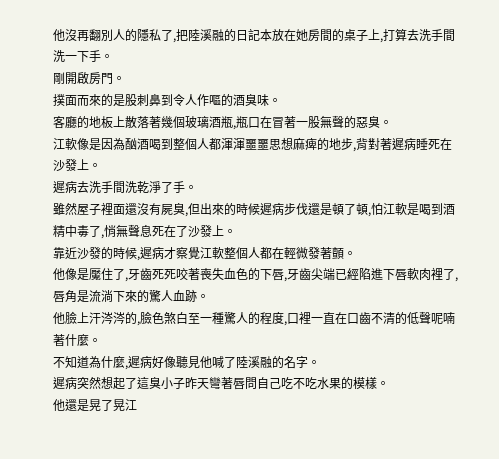他沒再翻別人的隱私了,把陸溪融的日記本放在她房間的桌子上,打算去洗手間洗一下手。
剛開啟房門。
撲面而來的是股刺鼻到令人作嘔的酒臭味。
客廳的地板上散落著幾個玻璃酒瓶,瓶口在冒著一股無聲的惡臭。
江軟像是因為酗酒喝到整個人都渾渾噩噩思想麻痺的地步,背對著遲病睡死在沙發上。
遲病去洗手間洗乾淨了手。
雖然屋子裡面還沒有屍臭,但出來的時候遲病步伐還是頓了頓,怕江軟是喝到酒精中毒了,悄無聲息死在了沙發上。
靠近沙發的時候,遲病才察覺江軟整個人都在輕微發著顫。
他像是魘住了,牙齒死死咬著喪失血色的下唇,牙齒尖端已經陷進下唇軟肉裡了,唇角是流淌下來的驚人血跡。
他臉上汗涔涔的,臉色煞白至一種驚人的程度,口裡一直在口齒不清的低聲呢喃著什麼。
不知道為什麼,遲病好像聽見他喊了陸溪融的名字。
遲病突然想起了這臭小子昨天彎著唇問自己吃不吃水果的模樣。
他還是晃了晃江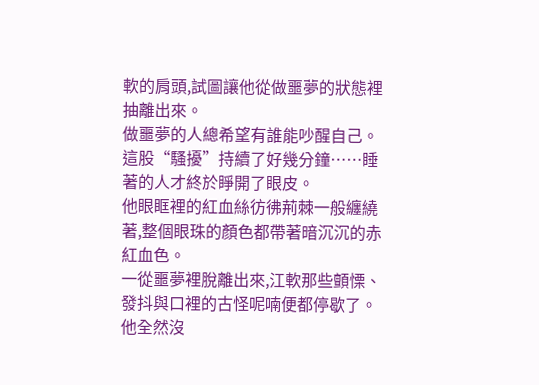軟的肩頭,試圖讓他從做噩夢的狀態裡抽離出來。
做噩夢的人總希望有誰能吵醒自己。
這股“騷擾”持續了好幾分鐘……睡著的人才終於睜開了眼皮。
他眼眶裡的紅血絲彷彿荊棘一般纏繞著,整個眼珠的顏色都帶著暗沉沉的赤紅血色。
一從噩夢裡脫離出來,江軟那些顫慄、發抖與口裡的古怪呢喃便都停歇了。
他全然沒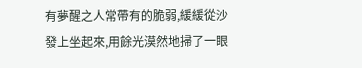有夢醒之人常帶有的脆弱,緩緩從沙發上坐起來,用餘光漠然地掃了一眼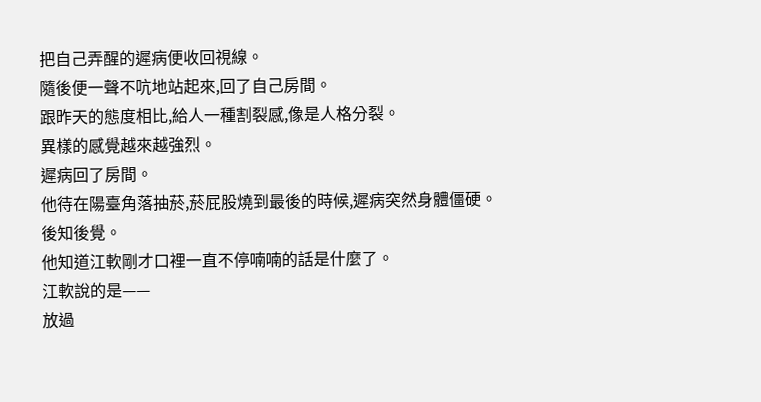把自己弄醒的遲病便收回視線。
隨後便一聲不吭地站起來,回了自己房間。
跟昨天的態度相比,給人一種割裂感,像是人格分裂。
異樣的感覺越來越強烈。
遲病回了房間。
他待在陽臺角落抽菸,菸屁股燒到最後的時候,遲病突然身體僵硬。
後知後覺。
他知道江軟剛才口裡一直不停喃喃的話是什麼了。
江軟說的是——
放過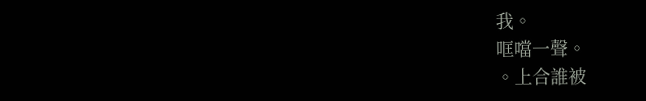我。
哐噹一聲。
。上合誰被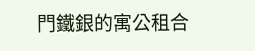門鐵銀的寓公租合